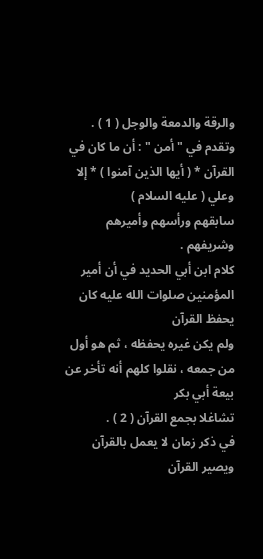والرقة والدمعة والوجل ( 1 ) .
وتقدم في " أمن " : أن ما كان في القرآن * ( أيها الذين آمنوا ) * إلا وعلي ( عليه السلام )
سابقهم ورأسهم وأميرهم وشريفهم .
كلام ابن أبي الحديد في أن أمير المؤمنين صلوات الله عليه كان يحفظ القرآن
ولم يكن غيره يحفظه ، ثم هو أول من جمعه ، نقلوا كلهم أنه تأخر عن بيعة أبي بكر
تشاغلا بجمع القرآن ( 2 ) .
في ذكر زمان لا يعمل بالقرآن ويصير القرآن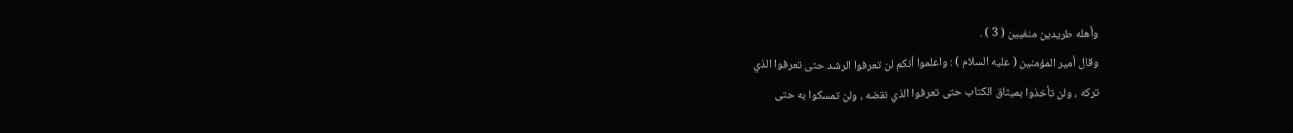وأهله طريدين منفيين ( 3 ) .
وقال أمير المؤمنين ( عليه السلام ) : واعلموا أنكم لن تعرفوا الرشد حتى تعرفوا الذي
تركه ، ولن تأخذوا بميثاق الكتاب حتى تعرفوا الذي نقضه ، ولن تمسكوا به حتى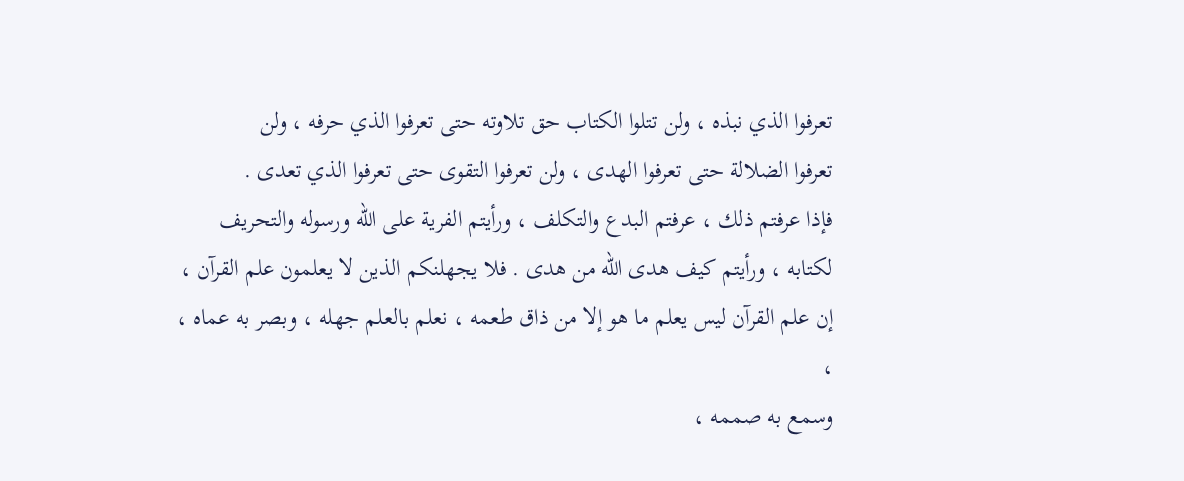تعرفوا الذي نبذه ، ولن تتلوا الكتاب حق تلاوته حتى تعرفوا الذي حرفه ، ولن
تعرفوا الضلالة حتى تعرفوا الهدى ، ولن تعرفوا التقوى حتى تعرفوا الذي تعدى .
فإذا عرفتم ذلك ، عرفتم البدع والتكلف ، ورأيتم الفرية على الله ورسوله والتحريف
لكتابه ، ورأيتم كيف هدى الله من هدى . فلا يجهلنكم الذين لا يعلمون علم القرآن ،
إن علم القرآن ليس يعلم ما هو إلا من ذاق طعمه ، نعلم بالعلم جهله ، وبصر به عماه ،
،
وسمع به صممه ،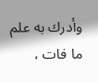وأدرك به علم ما فات ،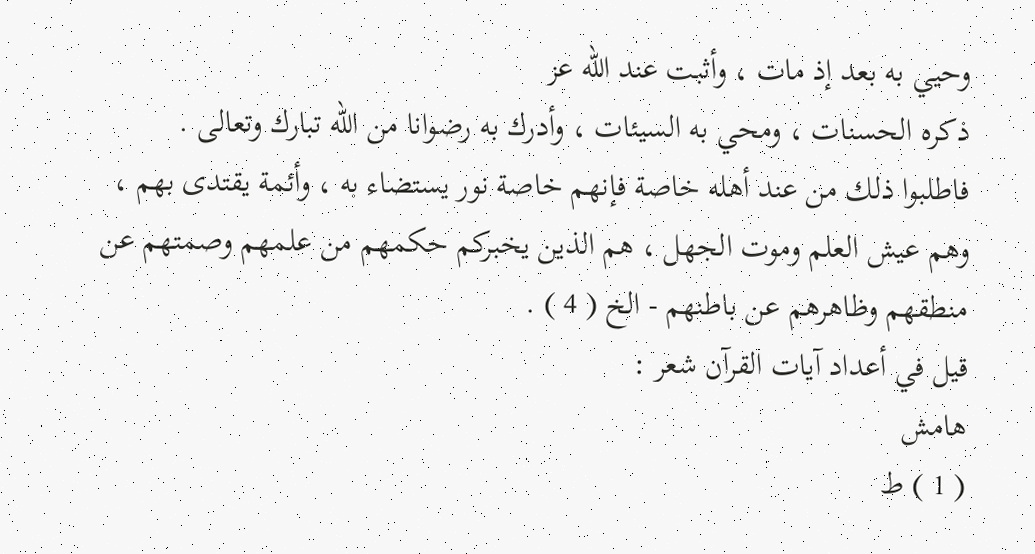وحيي به بعد إذ مات ، وأثبت عند الله عز
ذكره الحسنات ، ومحي به السيئات ، وأدرك به رضوانا من الله تبارك وتعالى .
فاطلبوا ذلك من عند أهله خاصة فإنهم خاصة نور يستضاء به ، وأئمة يقتدى بهم ،
وهم عيش العلم وموت الجهل ، هم الذين يخبركم حكمهم من علمهم وصمتهم عن
منطقهم وظاهرهم عن باطنهم - الخ ( 4 ) .
قيل في أعداد آيات القرآن شعر :
هامش
( 1 ) ط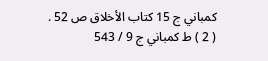كمباني ج 15 كتاب الأخلاق ص 52 .
( 2 ) ط كمباني ج 9 / 543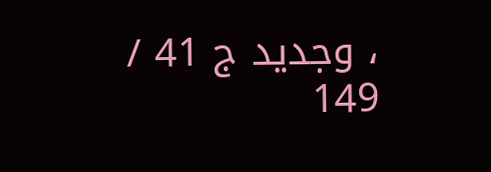، وجديد ج 41 / 149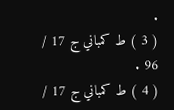.
( 3 ) ط كمباني ج 17 / 96 .
( 4 ) ط كمباني ج 17 /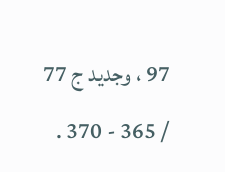97 ، وجديد ج 77 / 365 - 370 .